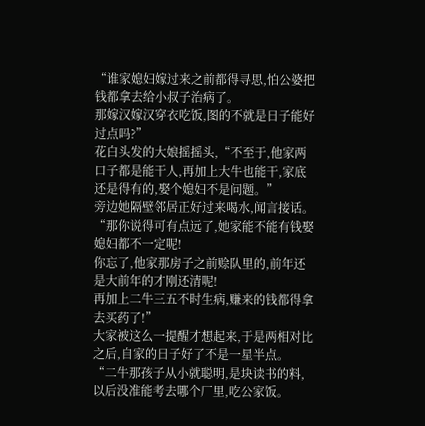“谁家媳妇嫁过来之前都得寻思,怕公婆把钱都拿去给小叔子治病了。
那嫁汉嫁汉穿衣吃饭,图的不就是日子能好过点吗?”
花白头发的大娘摇摇头,“不至于,他家两口子都是能干人,再加上大牛也能干,家底还是得有的,娶个媳妇不是问题。”
旁边她隔壁邻居正好过来喝水,闻言接话。
“那你说得可有点远了,她家能不能有钱娶媳妇都不一定呢!
你忘了,他家那房子之前赊队里的,前年还是大前年的才刚还清呢!
再加上二牛三五不时生病,赚来的钱都得拿去买药了!”
大家被这么一提醒才想起来,于是两相对比之后,自家的日子好了不是一星半点。
“二牛那孩子从小就聪明,是块读书的料,以后没准能考去哪个厂里,吃公家饭。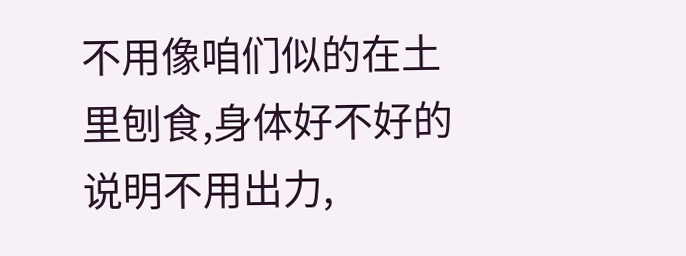不用像咱们似的在土里刨食,身体好不好的说明不用出力,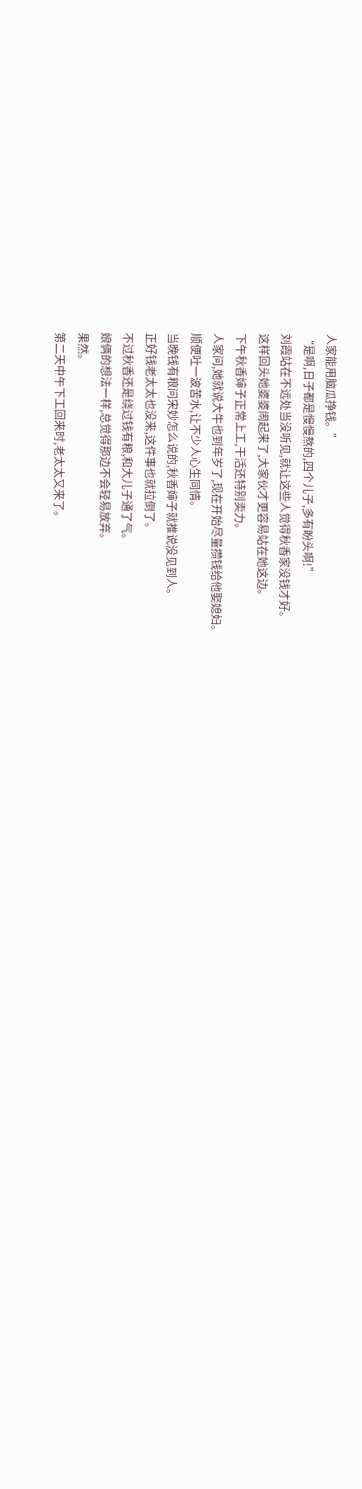人家能用脑瓜挣钱。”
“是啊,日子都是慢慢熬的,四个儿子,多有盼头啊!”
刘霞站在不远处当没听见,就让这些人觉得秋香家没钱才好。
这样回头她婆婆闹起来了,大家伙才更容易站在她这边。
下午秋香婶子正常上工,干活还特别卖力。
人家问,她就说大牛也到年岁了,现在开始尽量攒钱给他娶媳妇。
顺便吐一波苦水,让不少人心生同情。
当晚钱有粮问宋妙怎么说的,秋香婶子就推说没见到人。
正好钱老太太也没来,这件事也就拉倒了。
不过秋香还是绕过钱有粮,和大儿子通了气。
娘俩的想法一样,总觉得那边不会轻易放弃。
果然。
第二天中午下工回来时,老太太又来了。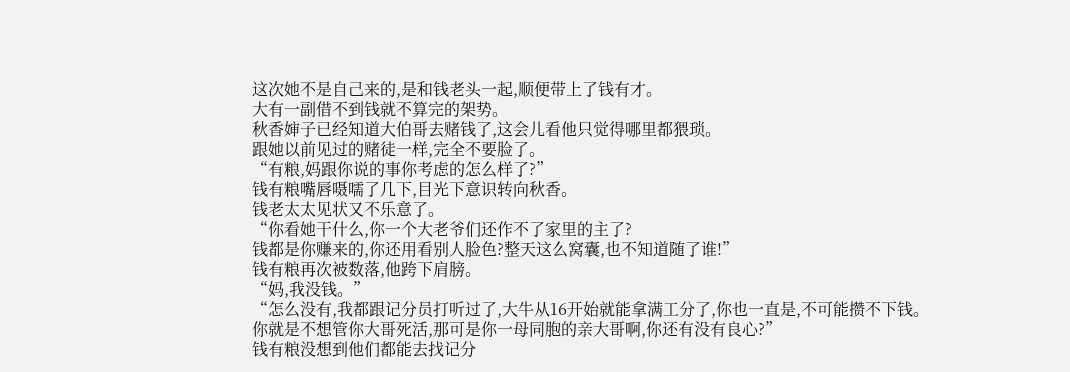这次她不是自己来的,是和钱老头一起,顺便带上了钱有才。
大有一副借不到钱就不算完的架势。
秋香婶子已经知道大伯哥去赌钱了,这会儿看他只觉得哪里都猥琐。
跟她以前见过的赌徒一样,完全不要脸了。
“有粮,妈跟你说的事你考虑的怎么样了?”
钱有粮嘴唇嗫嚅了几下,目光下意识转向秋香。
钱老太太见状又不乐意了。
“你看她干什么,你一个大老爷们还作不了家里的主了?
钱都是你赚来的,你还用看别人脸色?整天这么窝囊,也不知道随了谁!”
钱有粮再次被数落,他跨下肩膀。
“妈,我没钱。”
“怎么没有,我都跟记分员打听过了,大牛从16开始就能拿满工分了,你也一直是,不可能攒不下钱。
你就是不想管你大哥死活,那可是你一母同胞的亲大哥啊,你还有没有良心?”
钱有粮没想到他们都能去找记分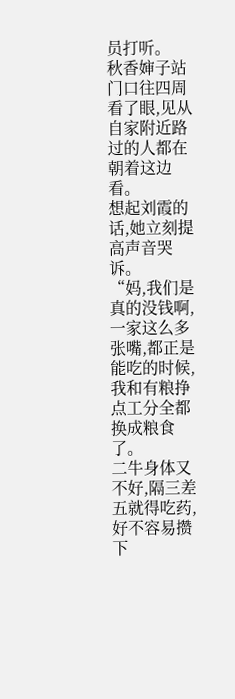员打听。
秋香婶子站门口往四周看了眼,见从自家附近路过的人都在朝着这边看。
想起刘霞的话,她立刻提高声音哭诉。
“妈,我们是真的没钱啊,一家这么多张嘴,都正是能吃的时候,我和有粮挣点工分全都换成粮食了。
二牛身体又不好,隔三差五就得吃药,好不容易攒下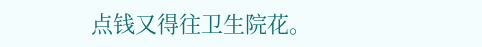点钱又得往卫生院花。